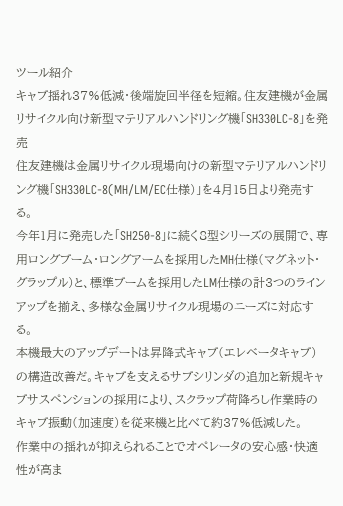ツール紹介
キャブ揺れ37%低減・後端旋回半径を短縮。住友建機が金属リサイクル向け新型マテリアルハンドリング機「SH330LC-8」を発売
住友建機は金属リサイクル現場向けの新型マテリアルハンドリング機「SH330LC-8(MH/LM/EC仕様)」を4月15日より発売する。
今年1月に発売した「SH250-8」に続く8型シリーズの展開で、専用ロングブーム・ロングアームを採用したMH仕様(マグネット・グラップル)と、標準ブームを採用したLM仕様の計3つのラインアップを揃え、多様な金属リサイクル現場のニーズに対応する。
本機最大のアップデートは昇降式キャブ(エレベータキャブ)の構造改善だ。キャブを支えるサブシリンダの追加と新規キャブサスペンションの採用により、スクラップ荷降ろし作業時のキャブ振動(加速度)を従来機と比べて約37%低減した。
作業中の揺れが抑えられることでオペレータの安心感・快適性が高ま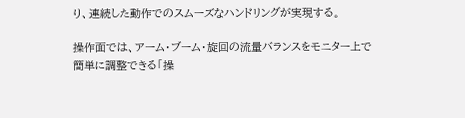り、連続した動作でのスムーズなハンドリングが実現する。

操作面では、アーム・ブーム・旋回の流量バランスをモニター上で簡単に調整できる「操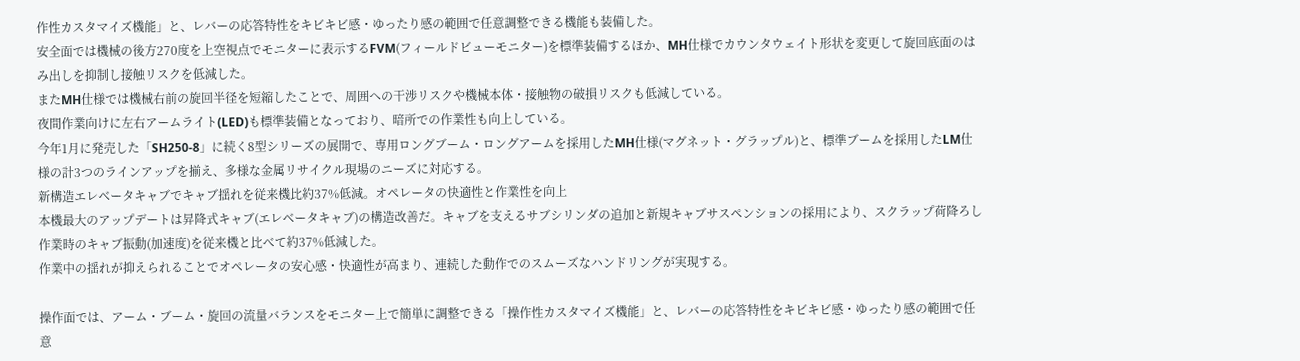作性カスタマイズ機能」と、レバーの応答特性をキビキビ感・ゆったり感の範囲で任意調整できる機能も装備した。
安全面では機械の後方270度を上空視点でモニターに表示するFVM(フィールドビューモニター)を標準装備するほか、MH仕様でカウンタウェイト形状を変更して旋回底面のはみ出しを抑制し接触リスクを低減した。
またMH仕様では機械右前の旋回半径を短縮したことで、周囲への干渉リスクや機械本体・接触物の破損リスクも低減している。
夜間作業向けに左右アームライト(LED)も標準装備となっており、暗所での作業性も向上している。
今年1月に発売した「SH250-8」に続く8型シリーズの展開で、専用ロングブーム・ロングアームを採用したMH仕様(マグネット・グラップル)と、標準ブームを採用したLM仕様の計3つのラインアップを揃え、多様な金属リサイクル現場のニーズに対応する。
新構造エレベータキャブでキャブ揺れを従来機比約37%低減。オペレータの快適性と作業性を向上
本機最大のアップデートは昇降式キャブ(エレベータキャブ)の構造改善だ。キャブを支えるサブシリンダの追加と新規キャブサスペンションの採用により、スクラップ荷降ろし作業時のキャブ振動(加速度)を従来機と比べて約37%低減した。
作業中の揺れが抑えられることでオペレータの安心感・快適性が高まり、連続した動作でのスムーズなハンドリングが実現する。

操作面では、アーム・ブーム・旋回の流量バランスをモニター上で簡単に調整できる「操作性カスタマイズ機能」と、レバーの応答特性をキビキビ感・ゆったり感の範囲で任意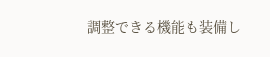調整できる機能も装備し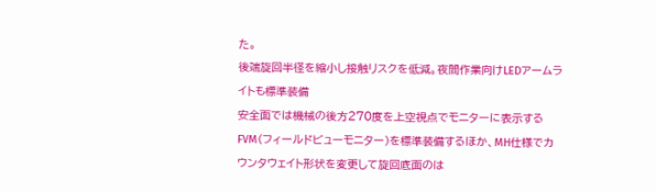た。
後端旋回半径を縮小し接触リスクを低減。夜間作業向けLEDアームライトも標準装備
安全面では機械の後方270度を上空視点でモニターに表示するFVM(フィールドビューモニター)を標準装備するほか、MH仕様でカウンタウェイト形状を変更して旋回底面のは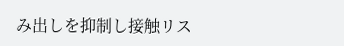み出しを抑制し接触リス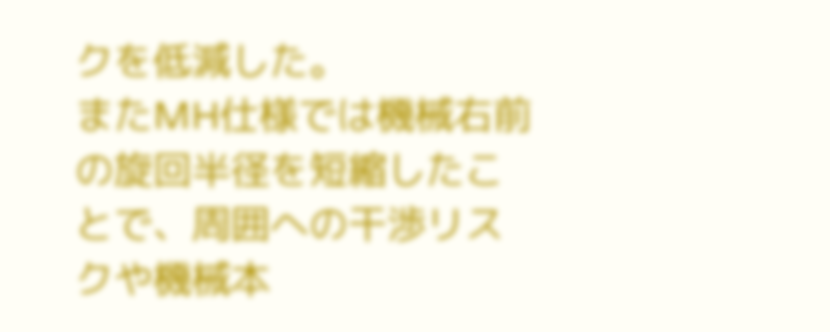クを低減した。
またMH仕様では機械右前の旋回半径を短縮したことで、周囲への干渉リスクや機械本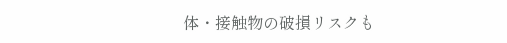体・接触物の破損リスクも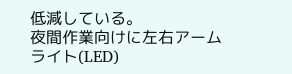低減している。
夜間作業向けに左右アームライト(LED)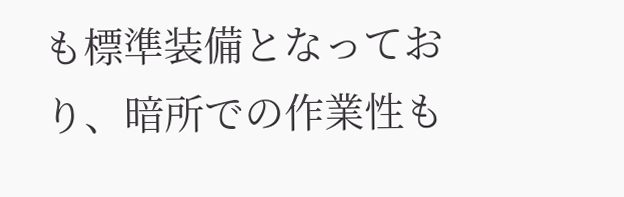も標準装備となっており、暗所での作業性も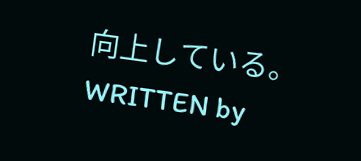向上している。
WRITTEN by